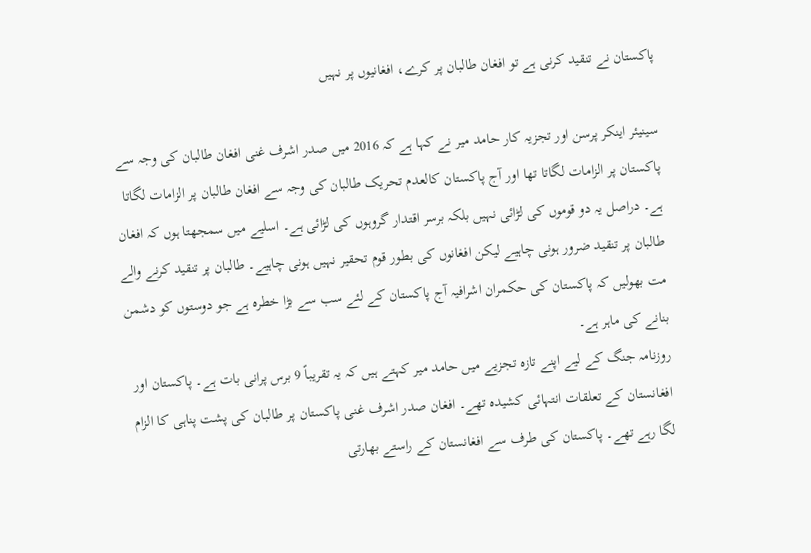پاکستان نے تنقید کرنی ہے تو افغان طالبان پر کرے، افغانیوں پر نہیں

سینیئر اینکر پرسن اور تجزیہ کار حامد میر نے کہا ہے کہ 2016 میں صدر اشرف غنی افغان طالبان کی وجہ سے پاکستان پر الزامات لگاتا تھا اور آج پاکستان کالعدم تحریک طالبان کی وجہ سے افغان طالبان پر الزامات لگاتا ہے۔ دراصل یہ دو قوموں کی لڑائی نہیں بلکہ برسر اقتدار گروہوں کی لڑائی ہے۔ اسلیے میں سمجھتا ہوں کہ افغان طالبان پر تنقید ضرور ہونی چاہیے لیکن افغانوں کی بطور قوم تحقیر نہیں ہونی چاہیے۔ طالبان پر تنقید کرنے والے مت بھولیں کہ پاکستان کی حکمران اشرافیہ آج پاکستان کے لئے سب سے بڑا خطرہ ہے جو دوستوں کو دشمن بنانے کی ماہر ہے۔
روزنامہ جنگ کے لیے اپنے تازہ تجزیے میں حامد میر کہتے ہیں کہ یہ تقریباً 9 برس پرانی بات ہے۔ پاکستان اور افغانستان کے تعلقات انتہائی کشیدہ تھے۔ افغان صدر اشرف غنی پاکستان پر طالبان کی پشت پناہی کا الزام لگا رہے تھے۔ پاکستان کی طرف سے افغانستان کے راستے بھارتی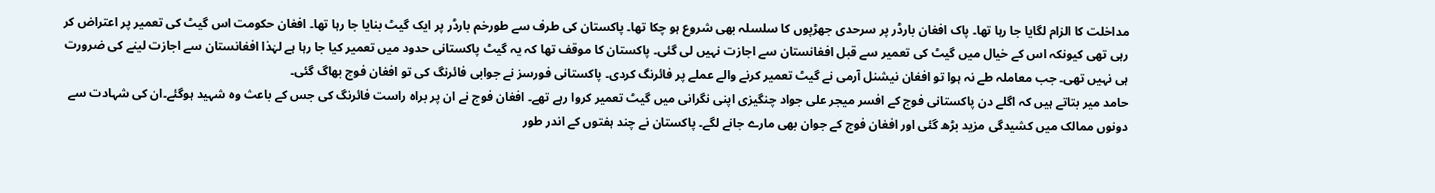مداخلت کا الزام لگایا جا رہا تھا۔ پاک افغان بارڈر پر سرحدی جھڑپوں کا سلسلہ بھی شروع ہو چکا تھا۔ پاکستان کی طرف سے طورخم بارڈر پر ایک گیٹ بنایا جا رہا تھا۔ افغان حکومت اس گیٹ کی تعمیر پر اعتراض کر رہی تھی کیونکہ اس کے خیال میں گیٹ کی تعمیر سے قبل افغانستان سے اجازت نہیں لی گئی۔ پاکستان کا موقف تھا کہ یہ گیٹ پاکستانی حدود میں تعمیر کیا جا رہا ہے لہٰذا افغانستان سے اجازت لینے کی ضرورت ہی نہیں تھی۔ جب معاملہ طے نہ ہوا تو افغان نیشنل آرمی نے گیٹ تعمیر کرنے والے عملے پر فائرنگ کردی۔ پاکستانی فورسز نے جوابی فائرنگ کی تو افغان فوج بھاگ گئی۔
حامد میر بتاتے ہیں کہ اگلے دن پاکستانی فوج کے افسر میجر علی جواد چنگیزی اپنی نگرانی میں گیٹ تعمیر کروا رہے تھے۔ افغان فوج نے ان پر براہ راست فائرنگ کی جس کے باعث وہ شہید ہوگئے۔ان کی شہادت سے دونوں ممالک میں کشیدگی مزید بڑھ گئی اور افغان فوج کے جوان بھی مارے جانے لگے۔ پاکستان نے چند ہفتوں کے اندر طور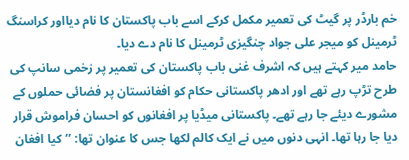خم بارڈر پر گیٹ کی تعمیر مکمل کرکے اسے باب پاکستان کا نام دیااور کراسنگ ٹرمینل کو میجر علی جواد چنگیزی ٹرمینل کا نام دے دیا۔
حامد میر کہتے ہیں کہ اشرف غنی باب پاکستان کی تعمیر پر زخمی سانپ کی طرح تڑپ رہے تھے اور ادھر پاکستانی حکام کو افغانستان پر فضائی حملوں کے مشورے دیئے جا رہے تھے۔ پاکستانی میڈیا پر افغانوں کو احسان فراموش قرار دیا جا رہا تھا۔ انہی دنوں میں نے ایک کالم لکھا جس کا عنوان تھا: ’’کیا افغان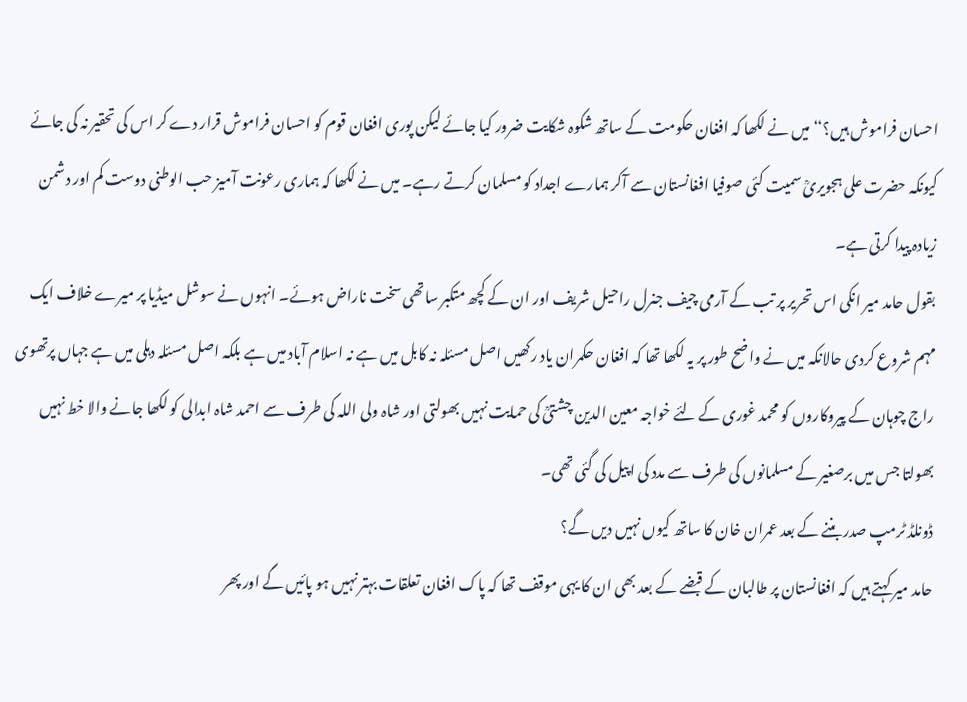احسان فراموش ہیں؟‘‘ میں نے لکھا کہ افغان حکومت کے ساتھ شکوہ شکایت ضرور کیا جائے لیکن پوری افغان قوم کو احسان فراموش قرار دے کر اس کی تحقیر نہ کی جائے کیونکہ حضرت علی ہجویریؒ سمیت کئی صوفیا افغانستان سے آکر ہمارے اجداد کو مسلمان کرتے رہے۔ میں نے لکھا کہ ہماری رعونت آمیز حب الوطنی دوست کم اور دشمن زیادہ پیدا کرتی ہے۔
بقول حامد میر انکی اس تحریر پر تب کے آرمی چیف جنرل راحیل شریف اور ان کے کچھ متکبر ساتھی سخت ناراض ہوئے۔ انہوں نے سوشل میڈیا پر میرے خلاف ایک مہم شروع کردی حالانکہ میں نے واضح طور پر یہ لکھا تھا کہ افغان حکمران یاد رکھیں اصل مسئلہ نہ کابل میں ہے نہ اسلام آباد میں ہے بلکہ اصل مسئلہ دہلی میں ہے جہاں پرتھوی راج چوہان کے پیروکاروں کو محمد غوری کے لئے خواجہ معین الدین چشتیؒ کی حمایت نہیں بھولتی اور شاہ ولی اللہ کی طرف سے احمد شاہ ابدالی کو لکھا جانے والا خط نہیں بھولتا جس میں برصغیر کے مسلمانوں کی طرف سے مدد کی اپیل کی گئی تھی۔
ڈونلڈ ٹرمپ صدر بننے کے بعد عمران خان کا ساتھ کیوں نہیں دیں گے؟
حامد میر کہتے ہیں کہ افغانستان پر طالبان کے قبضے کے بعد بھی ان کا یہی موقف تھا کہ پاک افغان تعلقات بہتر نہیں ہو پائیں گے اور پھر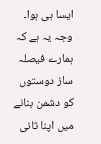ایسا ہی ہوا۔ وجہ یہ ہے کہ ہمارے فیصلہ ساز دوستوں کو دشمن بنانے میں اپنا ثانی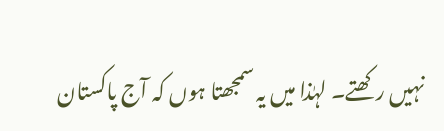نہیں رکھتے۔ لہٰذا میں یہ سمجھتا ہوں کہ آج پاکستان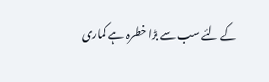کے لئے سب سے بڑا خطرہ ہے کماری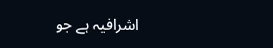اشرافیہ ہے جو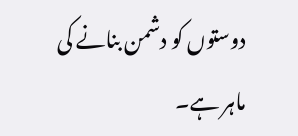دوستوں کو دشمن بنانے کی ماہر ہے۔